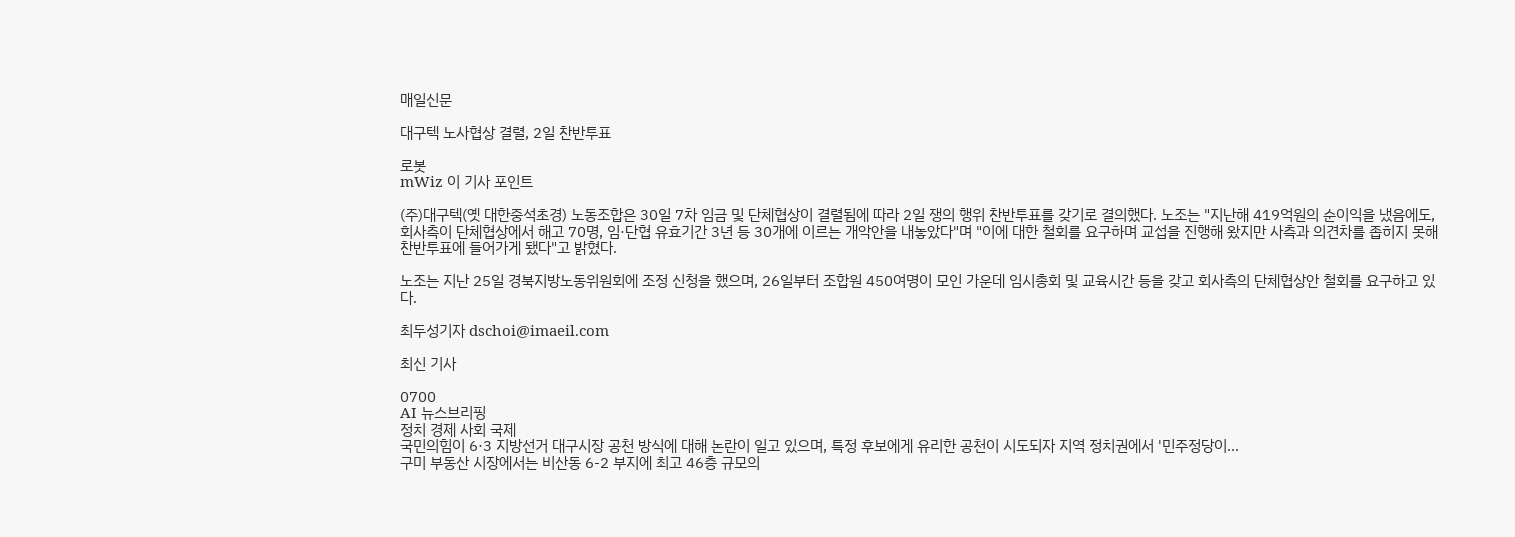매일신문

대구텍 노사협상 결렬, 2일 찬반투표

로봇
mWiz 이 기사 포인트

(주)대구텍(옛 대한중석초경) 노동조합은 30일 7차 임금 및 단체협상이 결렬됨에 따라 2일 쟁의 행위 찬반투표를 갖기로 결의했다. 노조는 "지난해 419억원의 순이익을 냈음에도, 회사측이 단체협상에서 해고 70명, 임·단협 유효기간 3년 등 30개에 이르는 개악안을 내놓았다"며 "이에 대한 철회를 요구하며 교섭을 진행해 왔지만 사측과 의견차를 좁히지 못해 찬반투표에 들어가게 됐다"고 밝혔다.

노조는 지난 25일 경북지방노동위원회에 조정 신청을 했으며, 26일부터 조합원 450여명이 모인 가운데 임시총회 및 교육시간 등을 갖고 회사측의 단체협상안 철회를 요구하고 있다.

최두성기자 dschoi@imaeil.com

최신 기사

0700
AI 뉴스브리핑
정치 경제 사회 국제
국민의힘이 6·3 지방선거 대구시장 공천 방식에 대해 논란이 일고 있으며, 특정 후보에게 유리한 공천이 시도되자 지역 정치권에서 '민주정당이...
구미 부동산 시장에서는 비산동 6-2 부지에 최고 46층 규모의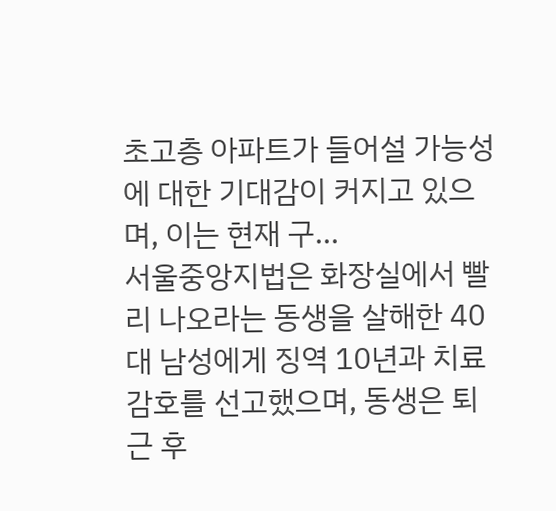초고층 아파트가 들어설 가능성에 대한 기대감이 커지고 있으며, 이는 현재 구...
서울중앙지법은 화장실에서 빨리 나오라는 동생을 살해한 40대 남성에게 징역 10년과 치료감호를 선고했으며, 동생은 퇴근 후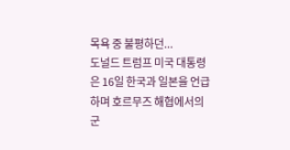목욕 중 불평하던...
도널드 트럼프 미국 대통령은 16일 한국과 일본을 언급하며 호르무즈 해협에서의 군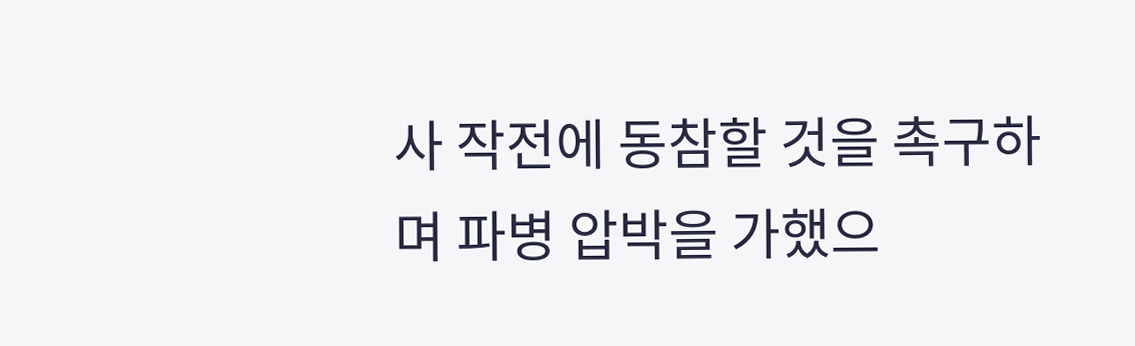사 작전에 동참할 것을 촉구하며 파병 압박을 가했으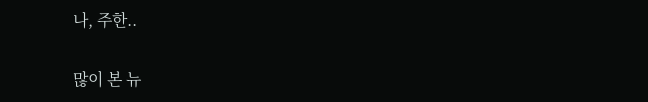나, 주한..

많이 본 뉴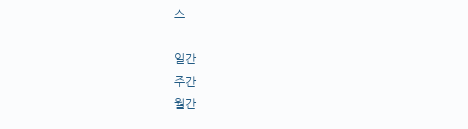스

일간
주간
월간